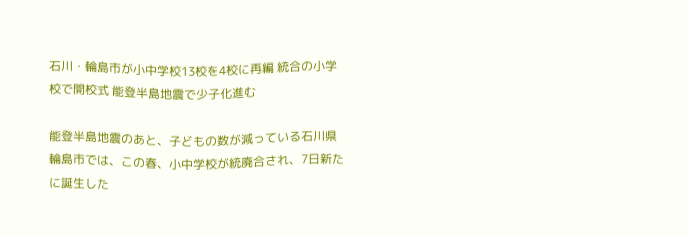石川・輪島市が小中学校13校を4校に再編 統合の小学校で開校式 能登半島地震で少子化進む

能登半島地震のあと、子どもの数が減っている石川県輪島市では、この春、小中学校が統廃合され、7日新たに誕生した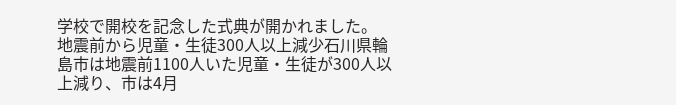学校で開校を記念した式典が開かれました。
地震前から児童・生徒300人以上減少石川県輪島市は地震前1100人いた児童・生徒が300人以上減り、市は4月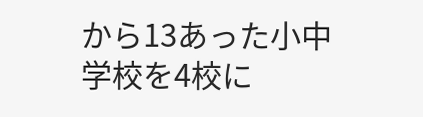から13あった小中学校を4校に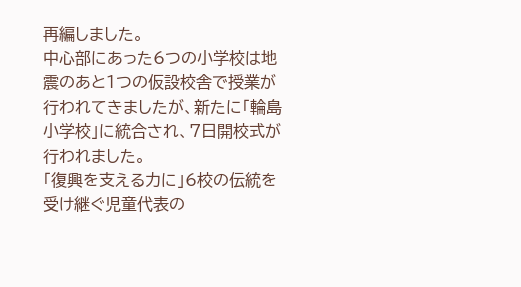再編しました。
中心部にあった6つの小学校は地震のあと1つの仮設校舎で授業が行われてきましたが、新たに「輪島小学校」に統合され、7日開校式が行われました。
「復興を支える力に」6校の伝統を受け継ぐ児童代表の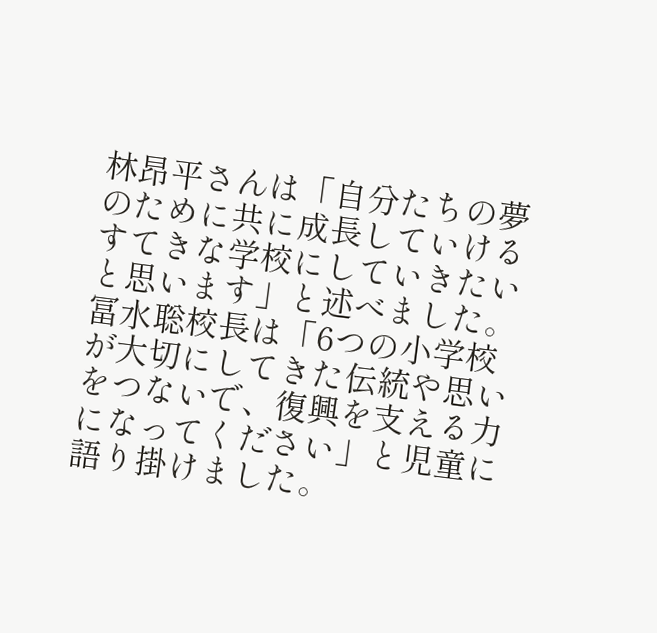林昂平さんは「自分たちの夢のために共に成長していけるすてきな学校にしていきたいと思います」と述べました。
冨水聡校長は「6つの小学校が大切にしてきた伝統や思いをつないで、復興を支える力になってください」と児童に語り掛けました。